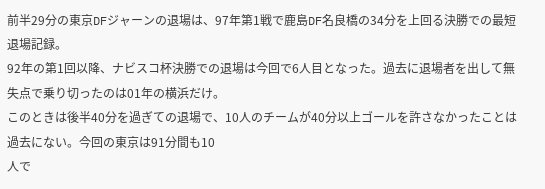前半29分の東京DFジャーンの退場は、97年第1戦で鹿島DF名良橋の34分を上回る決勝での最短退場記録。
92年の第1回以降、ナビスコ杯決勝での退場は今回で6人目となった。過去に退場者を出して無失点で乗り切ったのは01年の横浜だけ。
このときは後半40分を過ぎての退場で、10人のチームが40分以上ゴールを許さなかったことは過去にない。今回の東京は91分間も10
人で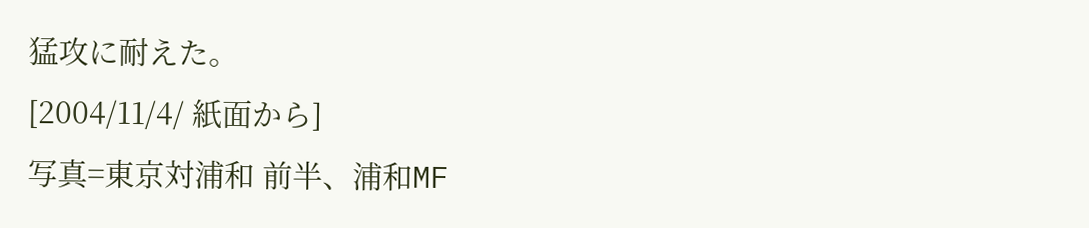猛攻に耐えた。
[2004/11/4/ 紙面から]
写真=東京対浦和 前半、浦和MF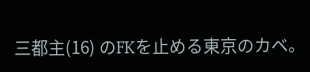三都主(16) のFKを止める東京のカベ。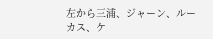左から三浦、ジャーン、ルーカス、ケ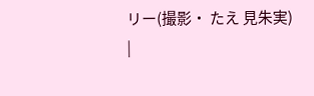リー(撮影・ たえ 見朱実)
|